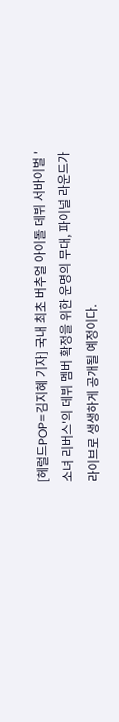[헤럴드POP=김지혜 기자] 국내 최초 버추얼 아이돌 데뷔 서바이벌 '소녀 리버스'의 데뷔 멤버 확정을 위한 운명의 무대, 파이널 라운드가 라이브로 생생하게 공개될 예정이다.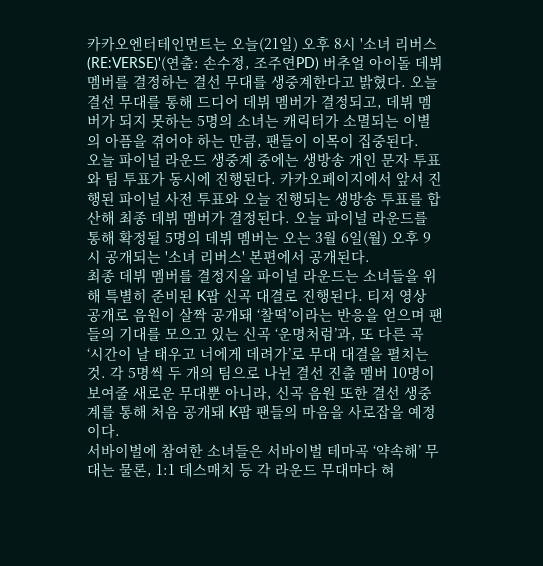카카오엔터테인먼트는 오늘(21일) 오후 8시 '소녀 리버스(RE:VERSE)'(연출: 손수정, 조주연PD) 버추얼 아이돌 데뷔 멤버를 결정하는 결선 무대를 생중계한다고 밝혔다. 오늘 결선 무대를 통해 드디어 데뷔 멤버가 결정되고, 데뷔 멤버가 되지 못하는 5명의 소녀는 캐릭터가 소멸되는 이별의 아픔을 겪어야 하는 만큼, 팬들이 이목이 집중된다.
오늘 파이널 라운드 생중계 중에는 생방송 개인 문자 투표와 팀 투표가 동시에 진행된다. 카카오페이지에서 앞서 진행된 파이널 사전 투표와 오늘 진행되는 생방송 투표를 합산해 최종 데뷔 멤버가 결정된다. 오늘 파이널 라운드를 통해 확정될 5명의 데뷔 멤버는 오는 3월 6일(월) 오후 9시 공개되는 '소녀 리버스' 본편에서 공개된다.
최종 데뷔 멤버를 결정지을 파이널 라운드는 소녀들을 위해 특별히 준비된 K팝 신곡 대결로 진행된다. 티저 영상 공개로 음원이 살짝 공개돼 ‘찰떡’이라는 반응을 얻으며 팬들의 기대를 모으고 있는 신곡 ‘운명처럼’과, 또 다른 곡 ‘시간이 날 태우고 너에게 데려가’로 무대 대결을 펼치는 것. 각 5명씩 두 개의 팀으로 나뉜 결선 진출 멤버 10명이 보여줄 새로운 무대뿐 아니라, 신곡 음원 또한 결선 생중계를 통해 처음 공개돼 K팝 팬들의 마음을 사로잡을 예정이다.
서바이벌에 참여한 소녀들은 서바이벌 테마곡 ‘약속해’ 무대는 물론, 1:1 데스매치 등 각 라운드 무대마다 혀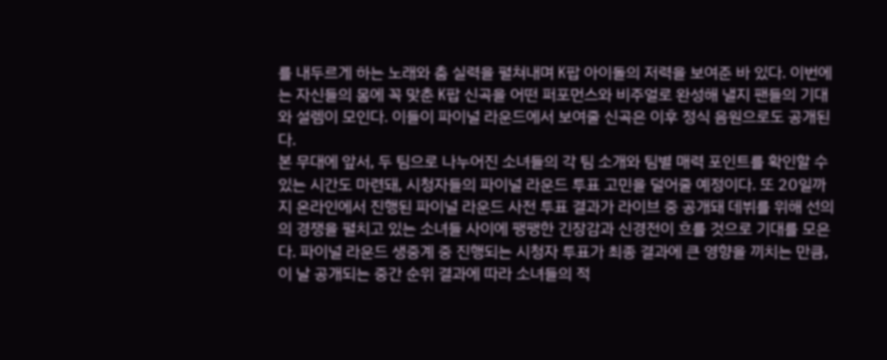를 내두르게 하는 노래와 춤 실력을 펼쳐내며 K팝 아이돌의 저력을 보여준 바 있다. 이번에는 자신들의 몸에 꼭 맞춘 K팝 신곡을 어떤 퍼포먼스와 비주얼로 완성해 낼지 팬들의 기대와 설렘이 모인다. 이들이 파이널 라운드에서 보여줄 신곡은 이후 정식 음원으로도 공개된다.
본 무대에 앞서, 두 팀으로 나누어진 소녀들의 각 팀 소개와 팀별 매력 포인트를 확인할 수 있는 시간도 마련돼, 시청자들의 파이널 라운드 투표 고민을 덜어줄 예정이다. 또 20일까지 온라인에서 진행된 파이널 라운드 사전 투표 결과가 라이브 중 공개돼 데뷔를 위해 선의의 경쟁을 펼치고 있는 소녀들 사이에 팽팽한 긴장감과 신경전이 흐를 것으로 기대를 모은다. 파이널 라운드 생중계 중 진행되는 시청자 투표가 최종 결과에 큰 영향을 끼치는 만큼, 이 날 공개되는 중간 순위 결과에 따라 소녀들의 적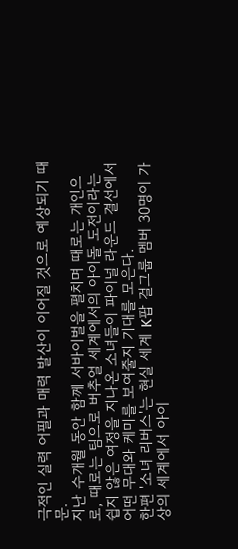극적인 실력 어필과 매력 발산이 이어질 것으로 예상되기 때문.
지난 수개월 동안 함께 서바이벌을 펼치며 때로는 개인으로, 때로는 팀으로 버추얼 세계에서의 아이돌 도전이라는 쉽지 않은 여정을 지나온 소녀들이 파이널 라운드 결선에서 어떤 무대와 케미를 보여줄지 기대를 모은다.
한편 '소녀 리버스'는 현실 세계 K팝 걸그룹 멤버 30명이 가상의 세계에서 아이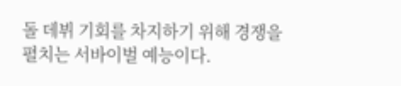돌 데뷔 기회를 차지하기 위해 경쟁을 펼치는 서바이벌 예능이다.